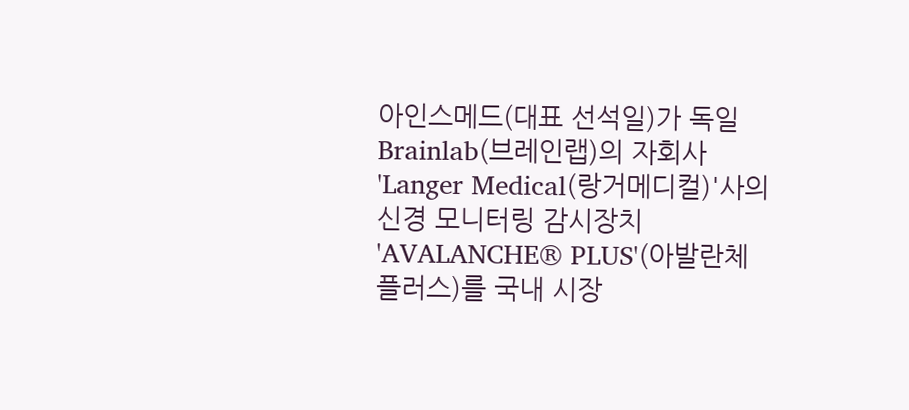아인스메드(대표 선석일)가 독일 Brainlab(브레인랩)의 자회사 'Langer Medical(랑거메디컬)'사의 신경 모니터링 감시장치 'AVALANCHE® PLUS'(아발란체 플러스)를 국내 시장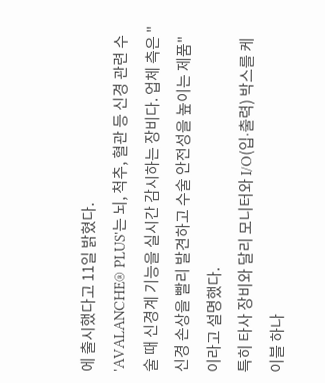에 출시했다고 11일 밝혔다.
'AVALANCHE® PLUS'는 뇌, 척추, 혈관 등 신경 관련 수술 때 신경계 기능을 실시간 감시하는 장비다. 업체 측은 "신경 손상을 빨리 발견하고 수술 안전성을 높이는 제품"이라고 설명했다.
특히 타사 장비와 달리 모니터와 I/O(입∙출력) 박스를 케이블 하나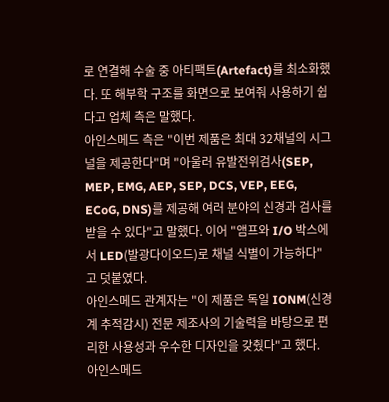로 연결해 수술 중 아티팩트(Artefact)를 최소화했다. 또 해부학 구조를 화면으로 보여줘 사용하기 쉽다고 업체 측은 말했다.
아인스메드 측은 "이번 제품은 최대 32채널의 시그널을 제공한다"며 "아울러 유발전위검사(SEP, MEP, EMG, AEP, SEP, DCS, VEP, EEG, ECoG, DNS)를 제공해 여러 분야의 신경과 검사를 받을 수 있다"고 말했다. 이어 "앰프와 I/O 박스에서 LED(발광다이오드)로 채널 식별이 가능하다"고 덧붙였다.
아인스메드 관계자는 "이 제품은 독일 IONM(신경계 추적감시) 전문 제조사의 기술력을 바탕으로 편리한 사용성과 우수한 디자인을 갖췄다"고 했다.
아인스메드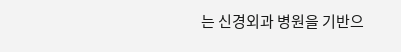는 신경외과 병원을 기반으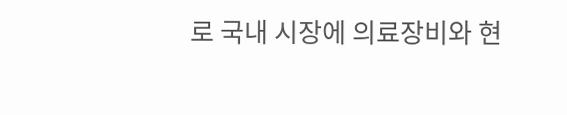로 국내 시장에 의료장비와 현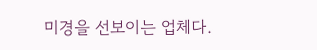미경을 선보이는 업체다.